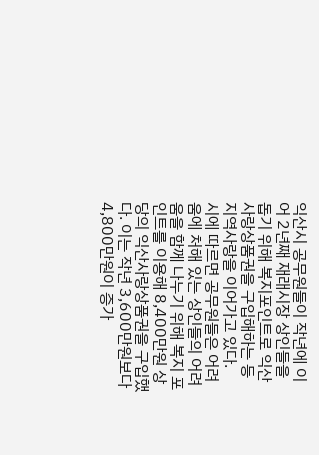익산시 공무원들이 작년에 이어 2년째 재래시장 상인들을 돕기 위해 복지포인트로 익산사랑상품권을 구입해하는 등 지역사랑을 이어가고 있다.
시에 따르면 공무원들은 어려움에 처해 있는 상인들의 어려움을 함께 나누기 위해 복지 포인트를 이용해 8,400만원 상당의 익산사랑상품권을 구입했다. 이는 작년 3,600만원보다 4,800만원이 증가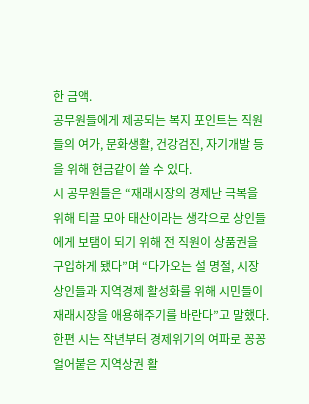한 금액.
공무원들에게 제공되는 복지 포인트는 직원들의 여가, 문화생활, 건강검진, 자기개발 등을 위해 현금같이 쓸 수 있다.
시 공무원들은 “재래시장의 경제난 극복을 위해 티끌 모아 태산이라는 생각으로 상인들에게 보탬이 되기 위해 전 직원이 상품권을 구입하게 됐다”며 “다가오는 설 명절, 시장 상인들과 지역경제 활성화를 위해 시민들이 재래시장을 애용해주기를 바란다”고 말했다.
한편 시는 작년부터 경제위기의 여파로 꽁꽁 얼어붙은 지역상권 활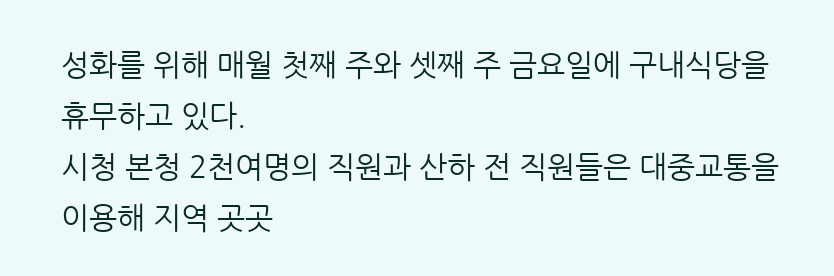성화를 위해 매월 첫째 주와 셋째 주 금요일에 구내식당을 휴무하고 있다.
시청 본청 2천여명의 직원과 산하 전 직원들은 대중교통을 이용해 지역 곳곳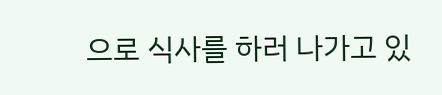으로 식사를 하러 나가고 있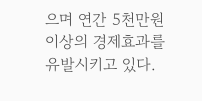으며 연간 5천만원 이상의 경제효과를 유발시키고 있다.